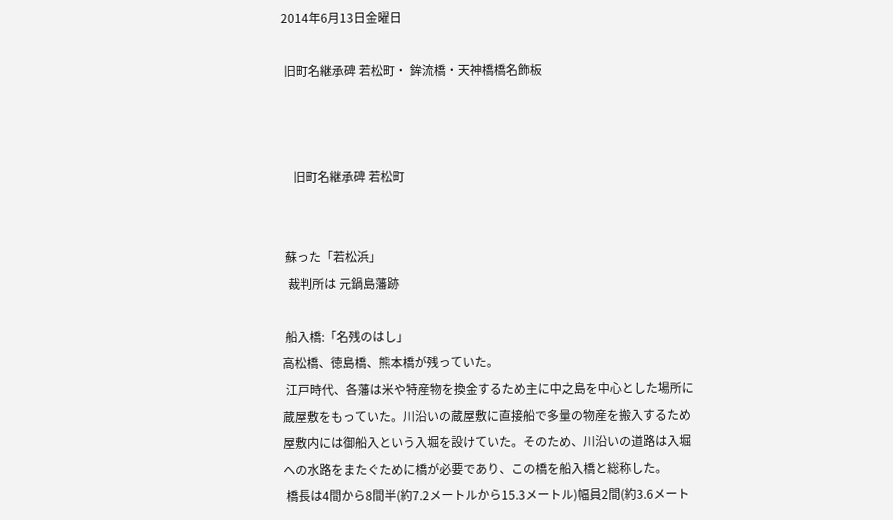2014年6月13日金曜日

 旧町名継承碑 若松町・ 鉾流橋・天神橋橋名飾板



    旧町名継承碑 若松町


 蘇った「若松浜」
  裁判所は 元鍋島藩跡

 船入橋:「名残のはし」
高松橋、徳島橋、熊本橋が残っていた。
 江戸時代、各藩は米や特産物を換金するため主に中之島を中心とした場所に蔵屋敷をもっていた。川沿いの蔵屋敷に直接船で多量の物産を搬入するため屋敷内には御船入という入堀を設けていた。そのため、川沿いの道路は入堀への水路をまたぐために橋が必要であり、この橋を船入橋と総称した。
 橋長は4間から8間半(約7.2メートルから15.3メートル)幅員2間(約3.6メート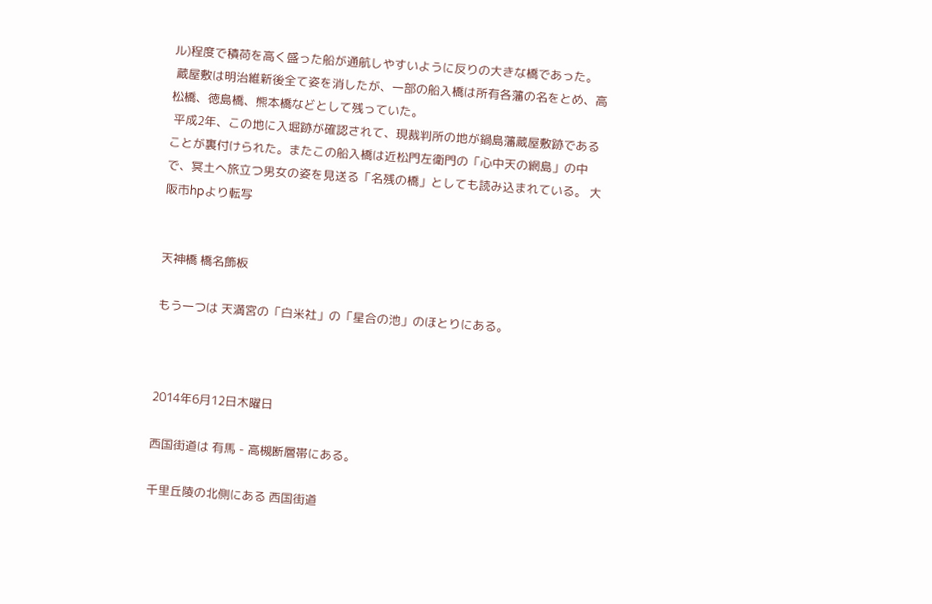ル)程度で積荷を高く盛った船が通航しやすいように反りの大きな橋であった。
 蔵屋敷は明治維新後全て姿を消したが、一部の船入橋は所有各藩の名をとめ、高松橋、徳島橋、熊本橋などとして残っていた。
 平成2年、この地に入堀跡が確認されて、現裁判所の地が鍋島藩蔵屋敷跡であることが裏付けられた。またこの船入橋は近松門左衛門の「心中天の網島」の中で、冥土へ旅立つ男女の姿を見送る「名残の橋」としても読み込まれている。 大阪市hpより転写


天神橋 橋名飾板

もう一つは 天満宮の「白米社」の「星合の池」のほとりにある。



2014年6月12日木曜日

西国街道は 有馬 - 高槻断層帯にある。

千里丘陵の北側にある 西国街道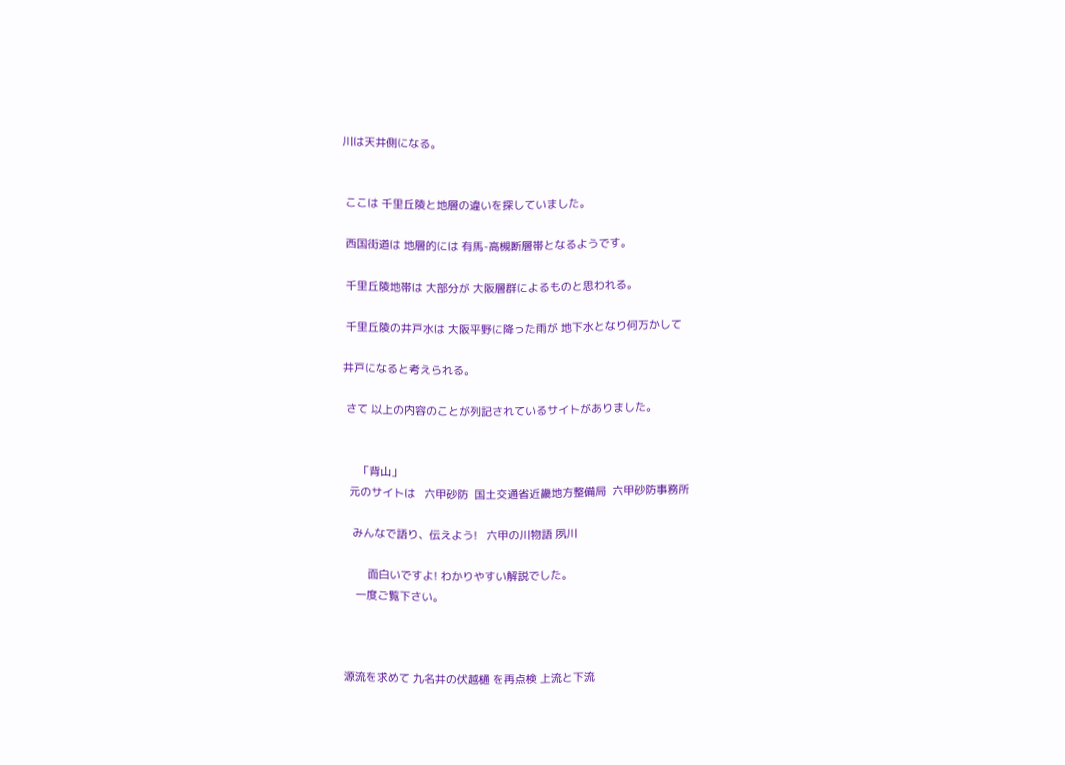川は天井側になる。


 ここは 千里丘陵と地層の違いを探していました。

 西国街道は 地層的には 有馬-高槻断層帯となるようです。

 千里丘陵地帯は 大部分が 大阪層群によるものと思われる。

 千里丘陵の井戸水は 大阪平野に降った雨が 地下水となり何万かして

井戸になると考えられる。

 さて 以上の内容のことが列記されているサイトがありました。


     「背山」
  元のサイトは   六甲砂防  国土交通省近畿地方整備局  六甲砂防事務所

   みんなで語り、伝えよう!   六甲の川物語 夙川

        面白いですよ! わかりやすい解説でした。
    一度ご覧下さい。



源流を求めて 九名井の伏越樋 を再点検 上流と下流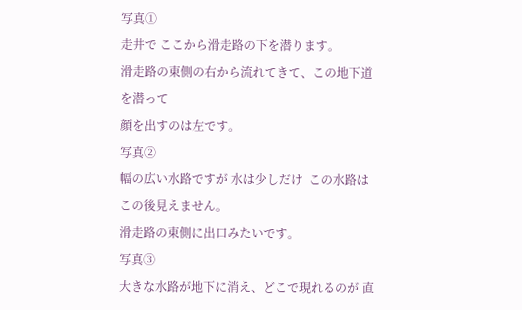写真①
走井で ここから滑走路の下を潜ります。
滑走路の東側の右から流れてきて、この地下道を潜って
顔を出すのは左です。
写真②
幅の広い水路ですが 水は少しだけ  この水路はこの後見えません。
滑走路の東側に出口みたいです。
写真③
大きな水路が地下に消え、どこで現れるのが 直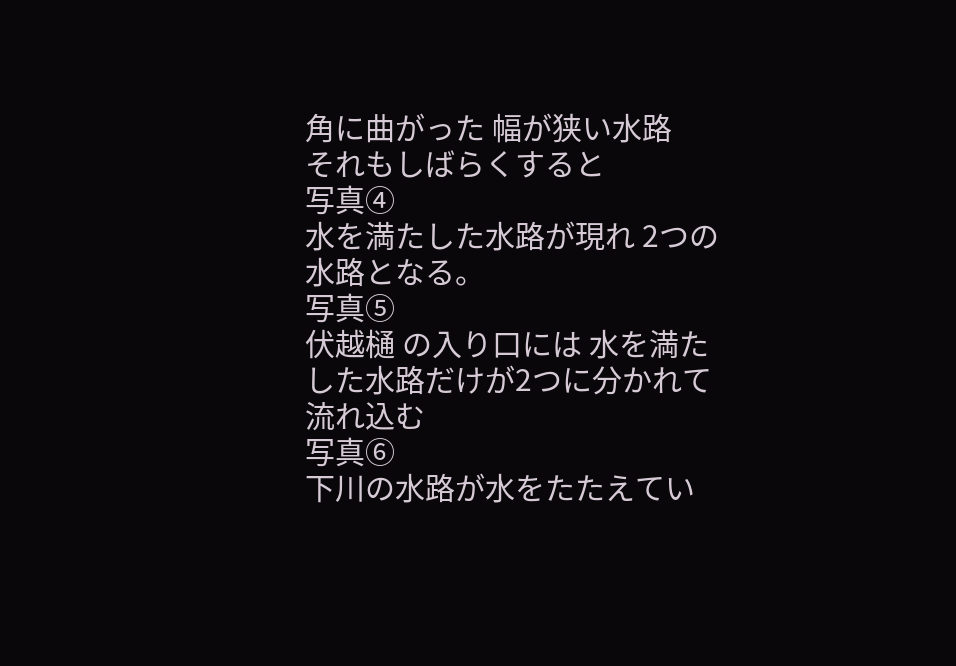角に曲がった 幅が狭い水路
それもしばらくすると
写真④
水を満たした水路が現れ 2つの水路となる。
写真⑤
伏越樋 の入り口には 水を満たした水路だけが2つに分かれて流れ込む
写真⑥
下川の水路が水をたたえてい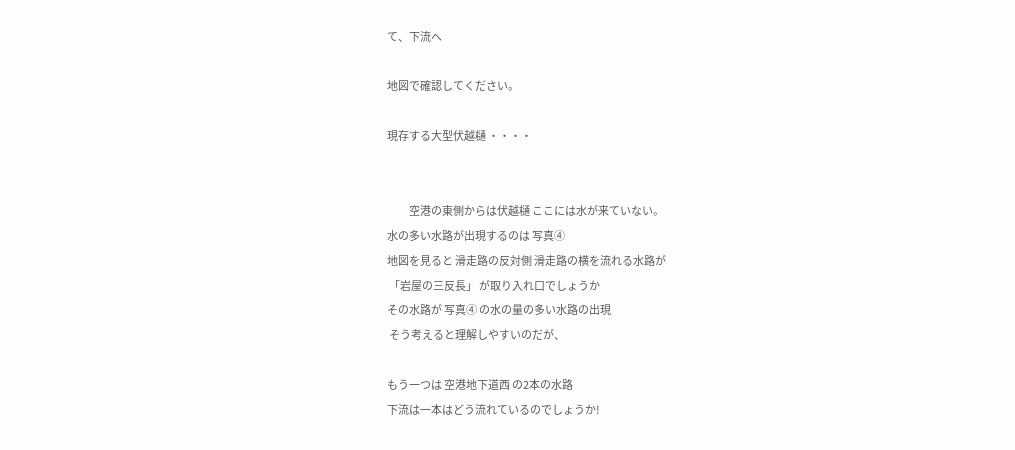て、下流へ

地図で確認してください。

現存する大型伏越樋 ・・・・


           空港の東側からは伏越樋 ここには水が来ていない。
水の多い水路が出現するのは 写真④
地図を見ると 滑走路の反対側 滑走路の横を流れる水路が
 「岩屋の三反長」 が取り入れ口でしょうか
その水路が 写真④ の水の量の多い水路の出現
 そう考えると理解しやすいのだが、

もう一つは 空港地下道西 の2本の水路
下流は一本はどう流れているのでしょうか!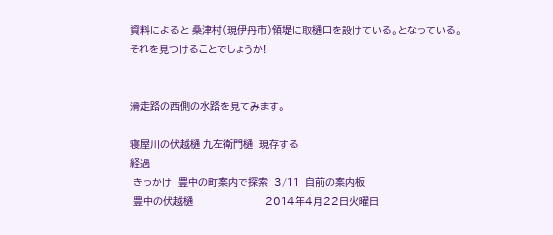資料によると 桑津村(現伊丹市)領堤に取樋口を設けている。となっている。
それを見つけることでしょうか!


滑走路の西側の水路を見てみます。

寝屋川の伏越樋 九左衛門樋  現存する
経過
 きっかけ  豊中の町案内で探索  3/11  自前の案内板
 豊中の伏越樋                        2014年4月22日火曜日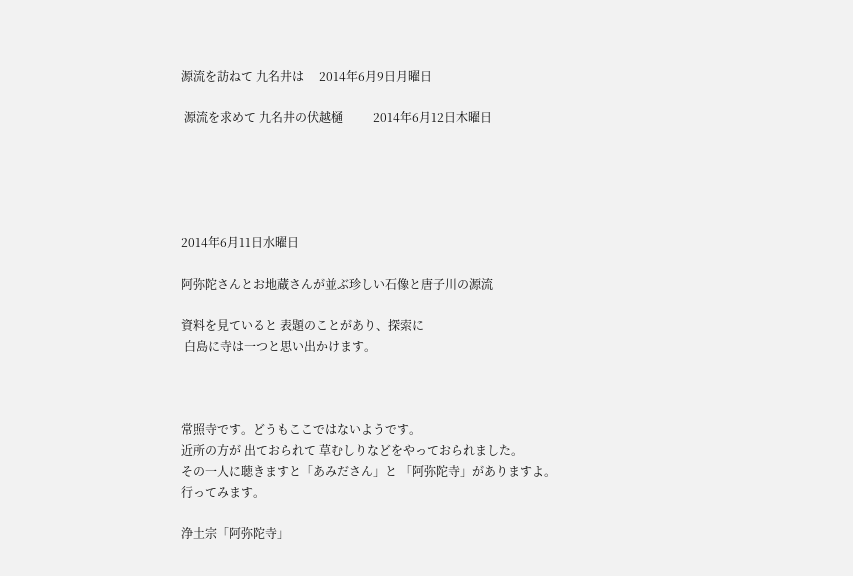源流を訪ねて 九名井は     2014年6月9日月曜日

 源流を求めて 九名井の伏越樋          2014年6月12日木曜日





2014年6月11日水曜日

阿弥陀さんとお地蔵さんが並ぶ珍しい石像と唐子川の源流

資料を見ていると 表題のことがあり、探索に
 白島に寺は一つと思い出かけます。



常照寺です。どうもここではないようです。
近所の方が 出ておられて 草むしりなどをやっておられました。
その一人に聴きますと「あみださん」と 「阿弥陀寺」がありますよ。
行ってみます。

浄土宗「阿弥陀寺」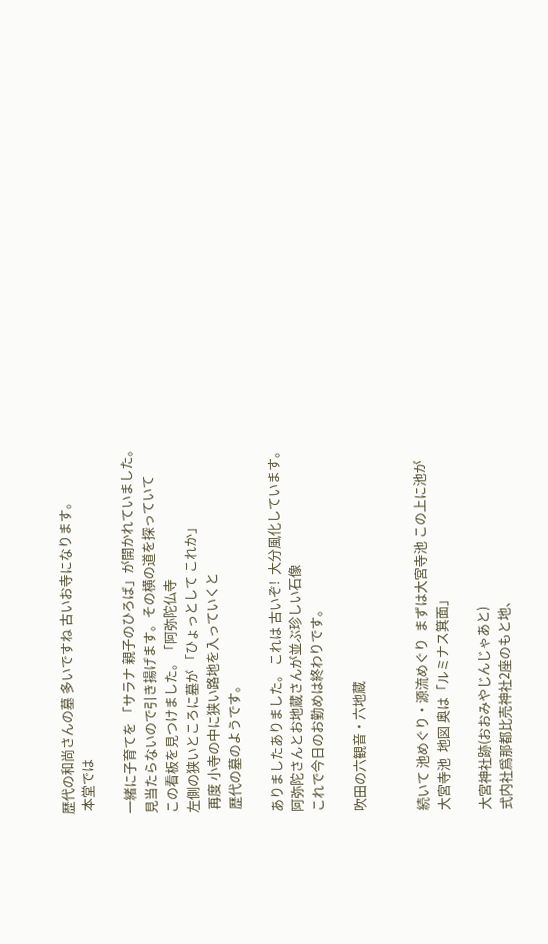歴代の和尚さんの墓 多いですね 古いお寺になります。
 本堂では

一緒に子育てを 「サラナ 親子のひろば」が開かれていました。
見当たらないので引き揚げます。その横の道を探っていて
この看板を見つけました。「阿弥陀仏寺
左側の狭いところに墓が 「ひょっとして これか」
 再度 小寺の中に狭い路地を入っていくと
 歴代の墓のようです。

ありましたありました。 これは 古いぞ!  大分風化しています。
阿弥陀さんとお地蔵さんが並ぶ珍しい石像
これで今日のお勤めは終わりです。

吹田の六観音・六地蔵


続いて 池めぐり・源流めぐり  まずは大宮寺池 この上に池が
大宮寺池  地図 奥は「ルミナス箕面」

大宮神社跡(おおみやじんじゃあと)
式内社爲那都比売神社2座のもと地、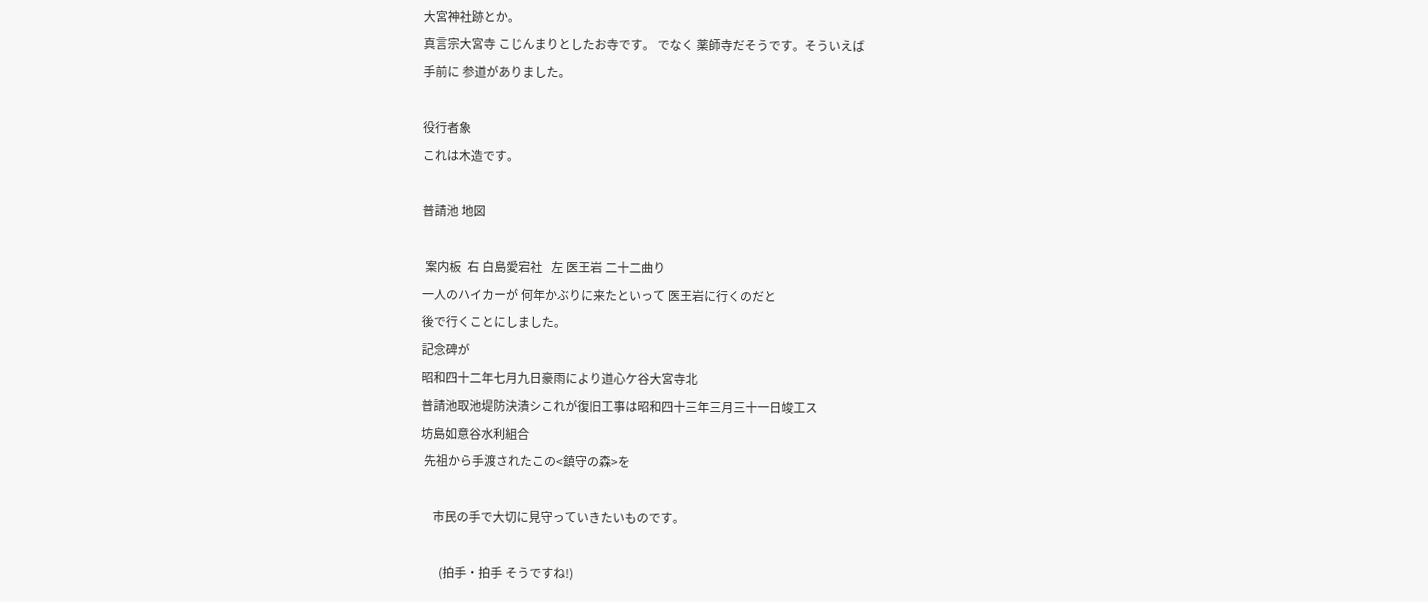大宮神社跡とか。
真言宗大宮寺 こじんまりとしたお寺です。 でなく 薬師寺だそうです。そういえば
手前に 参道がありました。

役行者象
これは木造です。

普請池 地図

 案内板  右 白島愛宕社   左 医王岩 二十二曲り
一人のハイカーが 何年かぶりに来たといって 医王岩に行くのだと
後で行くことにしました。
記念碑が
昭和四十二年七月九日豪雨により道心ケ谷大宮寺北
普請池取池堤防決潰シこれが復旧工事は昭和四十三年三月三十一日竣工ス
坊島如意谷水利組合
 先祖から手渡されたこの<鎮守の森>を

    市民の手で大切に見守っていきたいものです。

      (拍手・拍手 そうですね!)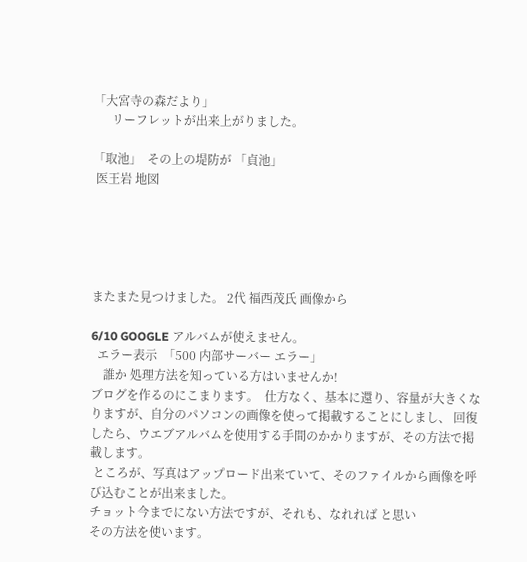「大宮寺の森だより」
      リーフレットが出来上がりました。

「取池」  その上の堤防が 「貞池」
 医王岩 地図





またまた見つけました。 2代 福西茂氏 画像から

6/10 GOOGLE アルバムが使えません。
  エラー表示  「500 内部サーバー エラー」
    誰か 処理方法を知っている方はいませんか!
ブログを作るのにこまります。  仕方なく、基本に還り、容量が大きくなりますが、自分のパソコンの画像を使って掲載することにしまし、 回復したら、ウエブアルバムを使用する手間のかかりますが、その方法で掲載します。
 ところが、写真はアップロード出来ていて、そのファイルから画像を呼び込むことが出来ました。
チョット今までにない方法ですが、それも、なれれば と思い
その方法を使います。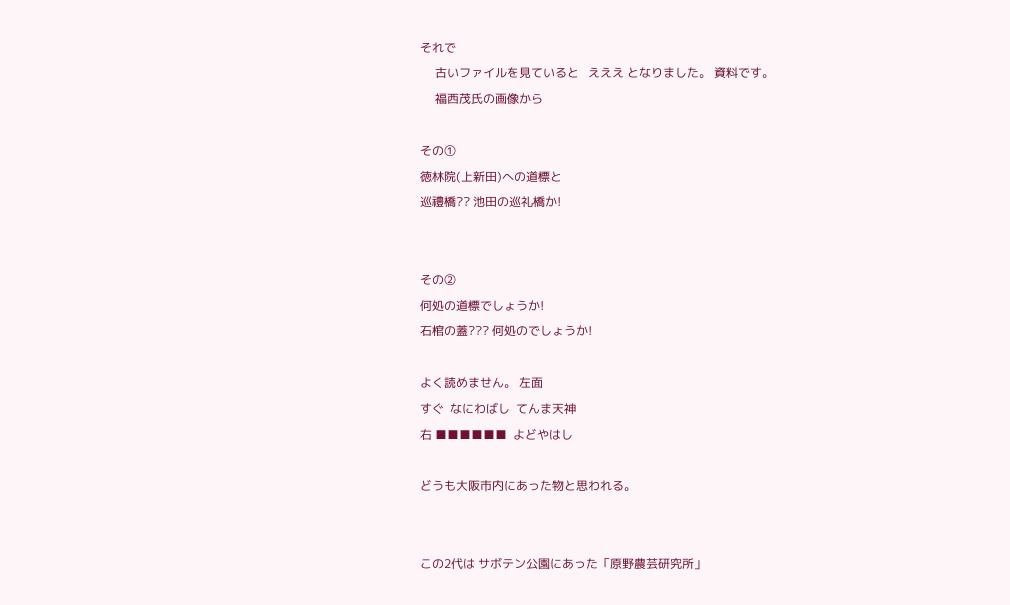それで
     古いファイルを見ていると   えええ となりました。 資料です。
     福西茂氏の画像から

その①
徳林院(上新田)への道標と
巡禮橋?? 池田の巡礼橋か!


その②
何処の道標でしょうか!
石棺の蓋??? 何処のでしょうか!

よく読めません。 左面
すぐ  なにわばし  てんま天神
右 ■■■■■■  よどやはし

どうも大阪市内にあった物と思われる。


この2代は サボテン公園にあった「原野農芸研究所」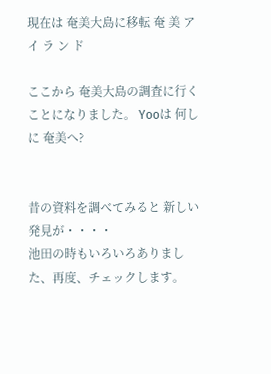現在は 奄美大島に移転 奄 美 ア イ ラ ン ド

ここから 奄美大島の調査に行くことになりました。 Yooは 何しに 奄美へ?


昔の資料を調べてみると 新しい発見が・・・・
池田の時もいろいろありました、再度、チェックします。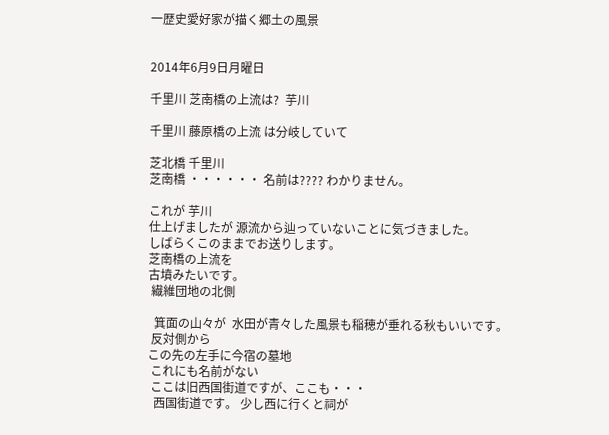一歴史愛好家が描く郷土の風景


2014年6月9日月曜日

千里川 芝南橋の上流は?  芋川

千里川 藤原橋の上流 は分岐していて

芝北橋 千里川
芝南橋 ・・・・・・ 名前は???? わかりません。

これが 芋川
仕上げましたが 源流から辿っていないことに気づきました。
しばらくこのままでお送りします。
芝南橋の上流を
古墳みたいです。
 繊維団地の北側

  箕面の山々が  水田が青々した風景も稲穂が垂れる秋もいいです。
 反対側から
この先の左手に今宿の墓地
 これにも名前がない
 ここは旧西国街道ですが、ここも・・・
  西国街道です。 少し西に行くと祠が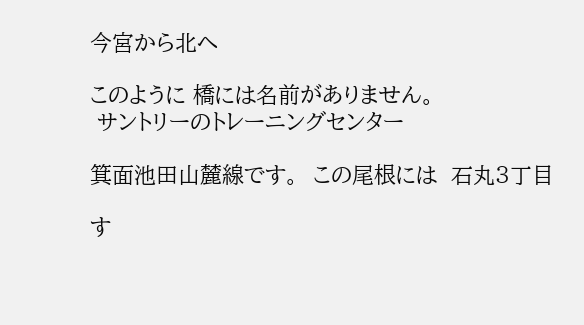今宮から北へ

このように 橋には名前がありません。
 サントリーのトレーニングセンター

箕面池田山麓線です。  この尾根には  石丸3丁目

す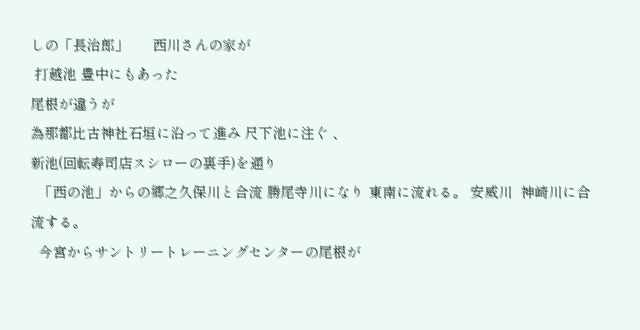しの「長治郎」      西川さんの家が
 打越池 豊中にもあった
尾根が違うが
為那都比古神社石垣に沿って進み 尺下池に注ぐ 、
新池(回転寿司店スシローの裏手)を通り
  「西の池」からの郷之久保川と合流 勝尾寺川になり 東南に流れる。 安威川  神崎川に合流する。
  今宮からサントリートレーニングセンターの尾根が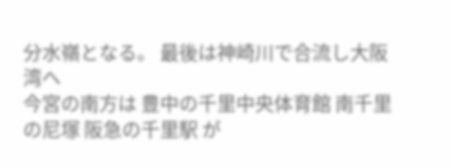分水嶺となる。 最後は神崎川で合流し大阪湾へ
今宮の南方は 豊中の千里中央体育館 南千里の尼塚 阪急の千里駅 が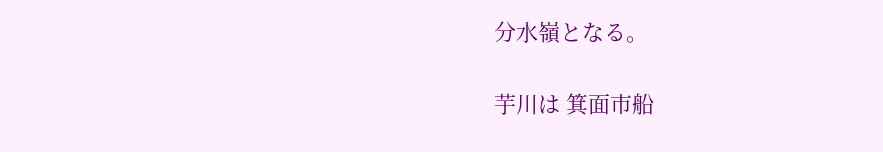分水嶺となる。

芋川は 箕面市船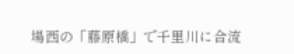場西の「藤原橋」で千里川に合流